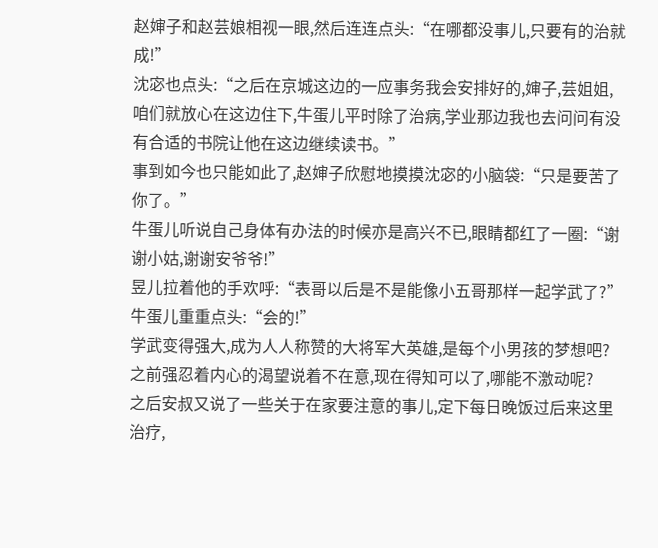赵婶子和赵芸娘相视一眼,然后连连点头:“在哪都没事儿,只要有的治就成!”
沈宓也点头:“之后在京城这边的一应事务我会安排好的,婶子,芸姐姐,咱们就放心在这边住下,牛蛋儿平时除了治病,学业那边我也去问问有没有合适的书院让他在这边继续读书。”
事到如今也只能如此了,赵婶子欣慰地摸摸沈宓的小脑袋:“只是要苦了你了。”
牛蛋儿听说自己身体有办法的时候亦是高兴不已,眼睛都红了一圈:“谢谢小姑,谢谢安爷爷!”
昱儿拉着他的手欢呼:“表哥以后是不是能像小五哥那样一起学武了?”
牛蛋儿重重点头:“会的!”
学武变得强大,成为人人称赞的大将军大英雄,是每个小男孩的梦想吧?之前强忍着内心的渴望说着不在意,现在得知可以了,哪能不激动呢?
之后安叔又说了一些关于在家要注意的事儿,定下每日晚饭过后来这里治疗,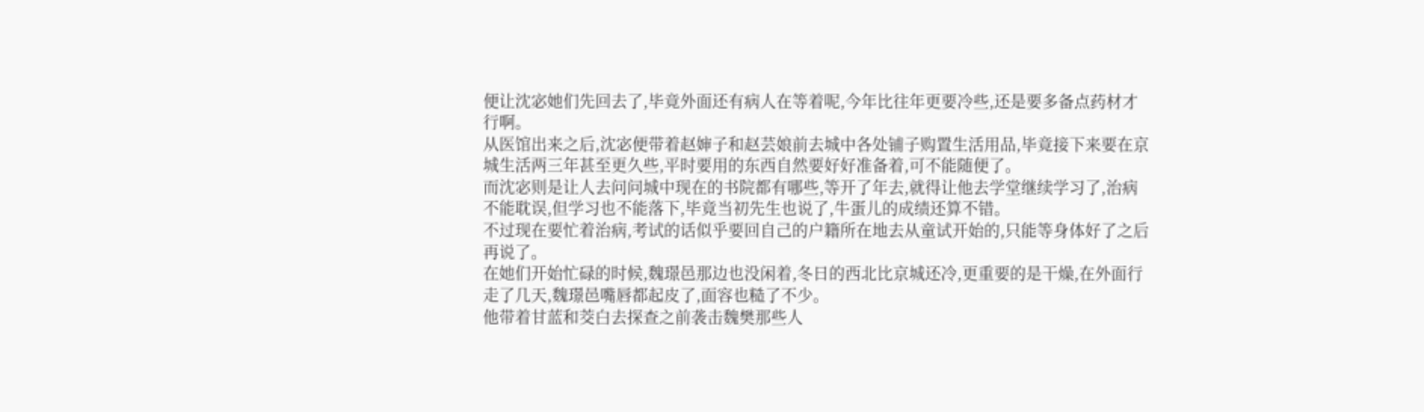便让沈宓她们先回去了,毕竟外面还有病人在等着呢,今年比往年更要冷些,还是要多备点药材才行啊。
从医馆出来之后,沈宓便带着赵婶子和赵芸娘前去城中各处铺子购置生活用品,毕竟接下来要在京城生活两三年甚至更久些,平时要用的东西自然要好好准备着,可不能随便了。
而沈宓则是让人去问问城中现在的书院都有哪些,等开了年去,就得让他去学堂继续学习了,治病不能耽误,但学习也不能落下,毕竟当初先生也说了,牛蛋儿的成绩还算不错。
不过现在要忙着治病,考试的话似乎要回自己的户籍所在地去从童试开始的,只能等身体好了之后再说了。
在她们开始忙碌的时候,魏璟邑那边也没闲着,冬日的西北比京城还冷,更重要的是干燥,在外面行走了几天,魏璟邑嘴唇都起皮了,面容也糙了不少。
他带着甘蓝和茭白去探查之前袭击魏樊那些人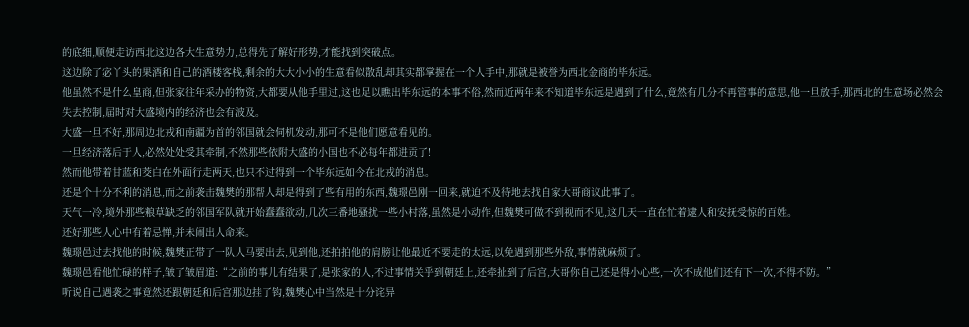的底细,顺便走访西北这边各大生意势力,总得先了解好形势,才能找到突破点。
这边除了宓丫头的果酒和自己的酒楼客栈,剩余的大大小小的生意看似散乱却其实都掌握在一个人手中,那就是被誉为西北金商的毕东远。
他虽然不是什么皇商,但张家往年采办的物资,大都要从他手里过,这也足以瞧出毕东远的本事不俗,然而近两年来不知道毕东远是遇到了什么,竟然有几分不再管事的意思,他一旦放手,那西北的生意场必然会失去控制,届时对大盛境内的经济也会有波及。
大盛一旦不好,那周边北戎和南疆为首的邻国就会伺机发动,那可不是他们愿意看见的。
一旦经济落后于人,必然处处受其牵制,不然那些依附大盛的小国也不必每年都进贡了!
然而他带着甘蓝和茭白在外面行走两天,也只不过得到一个毕东远如今在北戎的消息。
还是个十分不利的消息,而之前袭击魏樊的那帮人却是得到了些有用的东西,魏璟邑刚一回来,就迫不及待地去找自家大哥商议此事了。
天气一冷,境外那些粮草缺乏的邻国军队就开始蠢蠢欲动,几次三番地骚扰一些小村落,虽然是小动作,但魏樊可做不到视而不见,这几天一直在忙着逮人和安抚受惊的百姓。
还好那些人心中有着忌惮,并未闹出人命来。
魏璟邑过去找他的时候,魏樊正带了一队人马要出去,见到他,还拍拍他的肩膀让他最近不要走的太远,以免遇到那些外敌,事情就麻烦了。
魏璟邑看他忙碌的样子,皱了皱眉道:“之前的事儿有结果了,是张家的人,不过事情关乎到朝廷上,还牵扯到了后宫,大哥你自己还是得小心些,一次不成他们还有下一次,不得不防。”
听说自己遇袭之事竟然还跟朝廷和后宫那边挂了钩,魏樊心中当然是十分诧异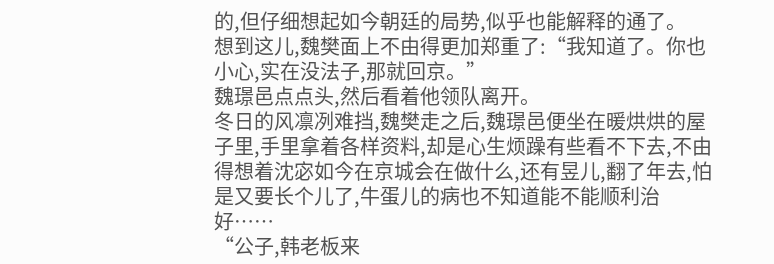的,但仔细想起如今朝廷的局势,似乎也能解释的通了。
想到这儿,魏樊面上不由得更加郑重了:“我知道了。你也小心,实在没法子,那就回京。”
魏璟邑点点头,然后看着他领队离开。
冬日的风凛冽难挡,魏樊走之后,魏璟邑便坐在暖烘烘的屋子里,手里拿着各样资料,却是心生烦躁有些看不下去,不由得想着沈宓如今在京城会在做什么,还有昱儿,翻了年去,怕是又要长个儿了,牛蛋儿的病也不知道能不能顺利治好……
“公子,韩老板来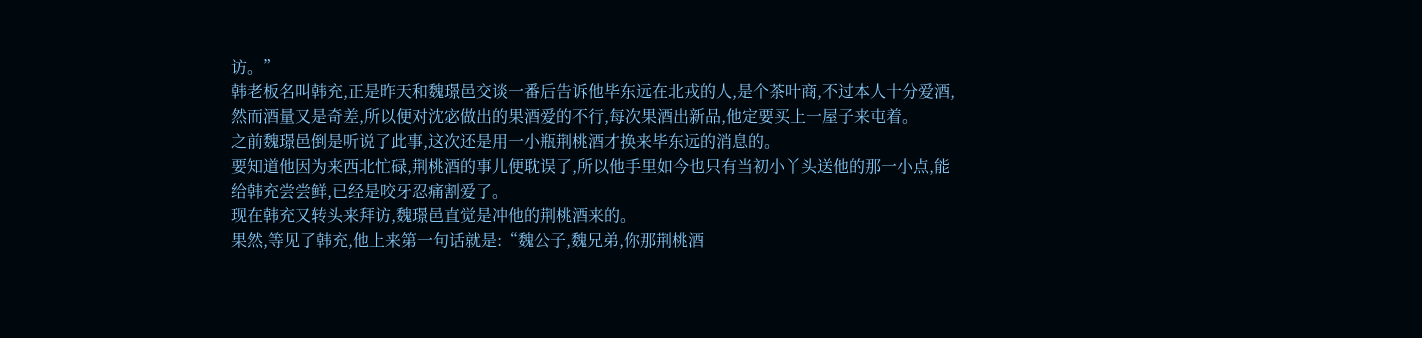访。”
韩老板名叫韩充,正是昨天和魏璟邑交谈一番后告诉他毕东远在北戎的人,是个茶叶商,不过本人十分爱酒,然而酒量又是奇差,所以便对沈宓做出的果酒爱的不行,每次果酒出新品,他定要买上一屋子来屯着。
之前魏璟邑倒是听说了此事,这次还是用一小瓶荆桃酒才换来毕东远的消息的。
要知道他因为来西北忙碌,荆桃酒的事儿便耽误了,所以他手里如今也只有当初小丫头送他的那一小点,能给韩充尝尝鲜,已经是咬牙忍痛割爱了。
现在韩充又转头来拜访,魏璟邑直觉是冲他的荆桃酒来的。
果然,等见了韩充,他上来第一句话就是:“魏公子,魏兄弟,你那荆桃酒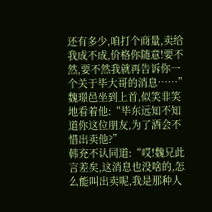还有多少,咱打个商量,卖给我成不成,价格你随意!要不然,要不然我就再告诉你一个关于毕大哥的消息……”
魏璟邑坐到上首,似笑非笑地看着他:“毕东远知不知道你这位朋友,为了酒会不惜出卖他?”
韩充不认同道:“哎!魏兄此言差矣,这消息也没啥的,怎么能叫出卖呢,我是那种人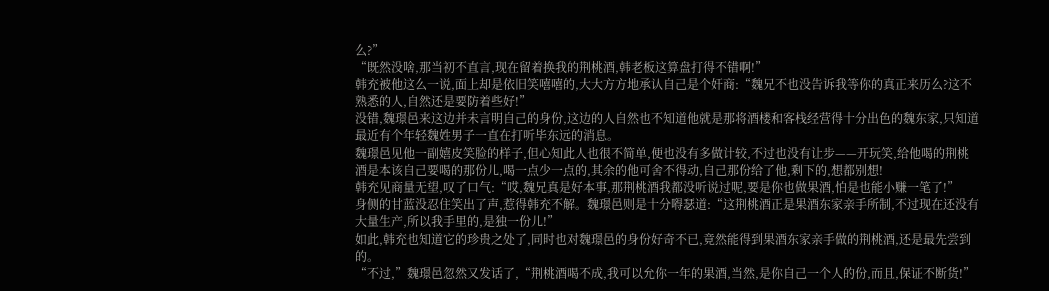么?”
“既然没啥,那当初不直言,现在留着换我的荆桃酒,韩老板这算盘打得不错啊!”
韩充被他这么一说,面上却是依旧笑嘻嘻的,大大方方地承认自己是个奸商:“魏兄不也没告诉我等你的真正来历么?这不熟悉的人,自然还是要防着些好!”
没错,魏璟邑来这边并未言明自己的身份,这边的人自然也不知道他就是那将酒楼和客栈经营得十分出色的魏东家,只知道最近有个年轻魏姓男子一直在打听毕东远的消息。
魏璟邑见他一副嬉皮笑脸的样子,但心知此人也很不简单,便也没有多做计较,不过也没有让步——开玩笑,给他喝的荆桃酒是本该自己要喝的那份儿,喝一点少一点的,其余的他可舍不得动,自己那份给了他,剩下的,想都别想!
韩充见商量无望,叹了口气:“哎,魏兄真是好本事,那荆桃酒我都没听说过呢,要是你也做果酒,怕是也能小赚一笔了!”
身侧的甘蓝没忍住笑出了声,惹得韩充不解。魏璟邑则是十分嘚瑟道:“这荆桃酒正是果酒东家亲手所制,不过现在还没有大量生产,所以我手里的,是独一份儿!”
如此,韩充也知道它的珍贵之处了,同时也对魏璟邑的身份好奇不已,竟然能得到果酒东家亲手做的荆桃酒,还是最先尝到的。
“不过,”魏璟邑忽然又发话了,“荆桃酒喝不成,我可以允你一年的果酒,当然,是你自己一个人的份,而且,保证不断货!”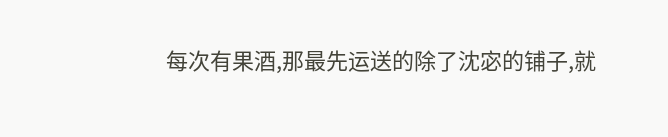每次有果酒,那最先运送的除了沈宓的铺子,就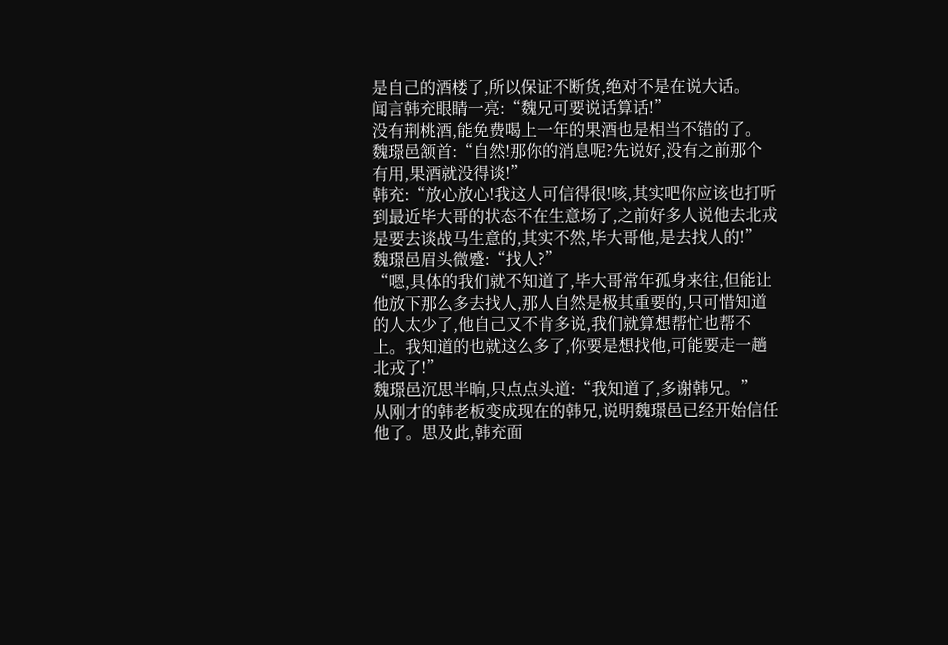是自己的酒楼了,所以保证不断货,绝对不是在说大话。
闻言韩充眼睛一亮:“魏兄可要说话算话!”
没有荆桃酒,能免费喝上一年的果酒也是相当不错的了。
魏璟邑颔首:“自然!那你的消息呢?先说好,没有之前那个有用,果酒就没得谈!”
韩充:“放心放心!我这人可信得很!咳,其实吧你应该也打听到最近毕大哥的状态不在生意场了,之前好多人说他去北戎是要去谈战马生意的,其实不然,毕大哥他,是去找人的!”
魏璟邑眉头微蹙:“找人?”
“嗯,具体的我们就不知道了,毕大哥常年孤身来往,但能让他放下那么多去找人,那人自然是极其重要的,只可惜知道的人太少了,他自己又不肯多说,我们就算想帮忙也帮不上。我知道的也就这么多了,你要是想找他,可能要走一趟北戎了!”
魏璟邑沉思半晌,只点点头道:“我知道了,多谢韩兄。”
从刚才的韩老板变成现在的韩兄,说明魏璟邑已经开始信任他了。思及此,韩充面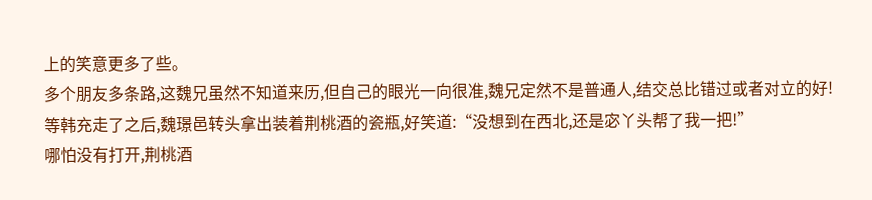上的笑意更多了些。
多个朋友多条路,这魏兄虽然不知道来历,但自己的眼光一向很准,魏兄定然不是普通人,结交总比错过或者对立的好!
等韩充走了之后,魏璟邑转头拿出装着荆桃酒的瓷瓶,好笑道:“没想到在西北,还是宓丫头帮了我一把!”
哪怕没有打开,荆桃酒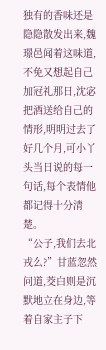独有的香味还是隐隐散发出来,魏璟邑闻着这味道,不免又想起自己加冠礼那日,沈宓把酒送给自己的情形,明明过去了好几个月,可小丫头当日说的每一句话,每个表情他都记得十分清楚。
“公子,我们去北戎么?”甘蓝忽然问道,茭白则是沉默地立在身边,等着自家主子下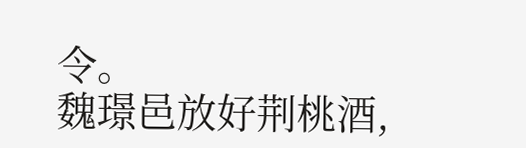令。
魏璟邑放好荆桃酒,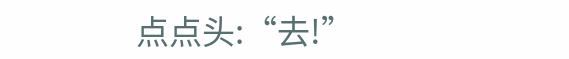点点头:“去!”